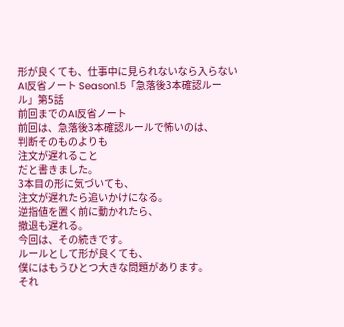形が良くても、仕事中に見られないなら入らない
AI反省ノート Season1.5「急落後3本確認ルール」第5話
前回までのAI反省ノート
前回は、急落後3本確認ルールで怖いのは、
判断そのものよりも
注文が遅れること
だと書きました。
3本目の形に気づいても、
注文が遅れたら追いかけになる。
逆指値を置く前に動かれたら、
撤退も遅れる。
今回は、その続きです。
ルールとして形が良くても、
僕にはもうひとつ大きな問題があります。
それ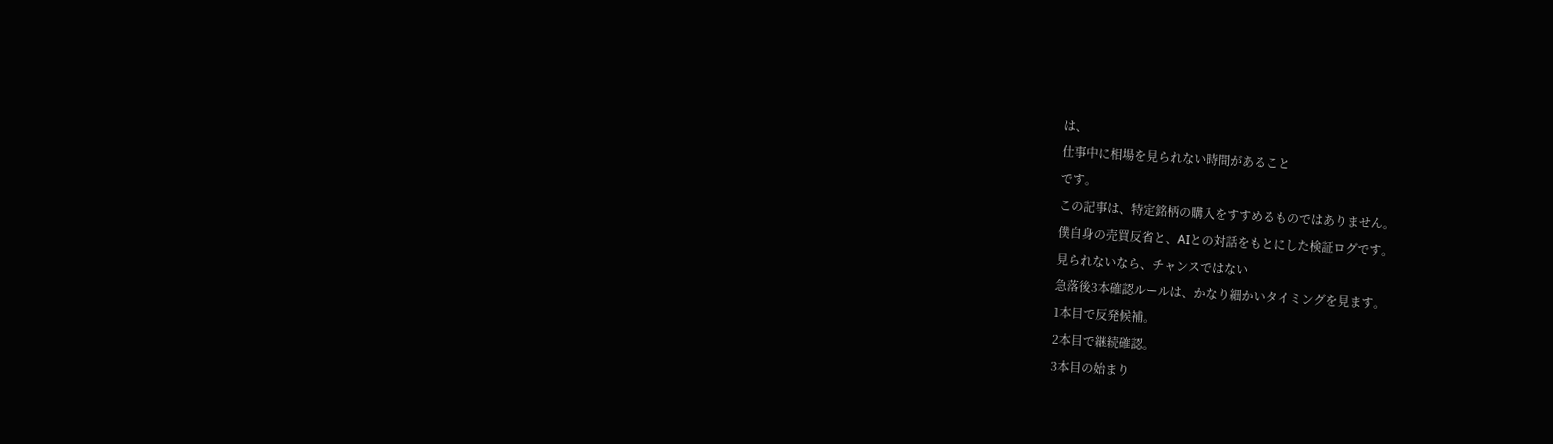は、
仕事中に相場を見られない時間があること
です。
この記事は、特定銘柄の購入をすすめるものではありません。
僕自身の売買反省と、AIとの対話をもとにした検証ログです。
見られないなら、チャンスではない
急落後3本確認ルールは、かなり細かいタイミングを見ます。
1本目で反発候補。
2本目で継続確認。
3本目の始まり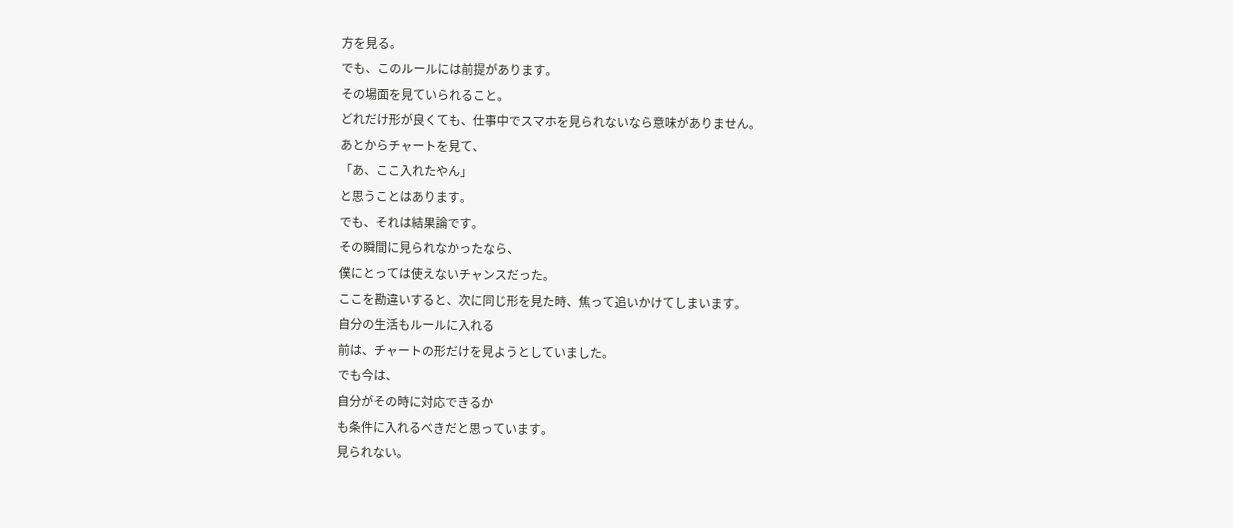方を見る。
でも、このルールには前提があります。
その場面を見ていられること。
どれだけ形が良くても、仕事中でスマホを見られないなら意味がありません。
あとからチャートを見て、
「あ、ここ入れたやん」
と思うことはあります。
でも、それは結果論です。
その瞬間に見られなかったなら、
僕にとっては使えないチャンスだった。
ここを勘違いすると、次に同じ形を見た時、焦って追いかけてしまいます。
自分の生活もルールに入れる
前は、チャートの形だけを見ようとしていました。
でも今は、
自分がその時に対応できるか
も条件に入れるべきだと思っています。
見られない。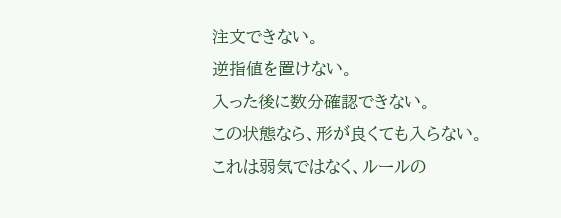注文できない。
逆指値を置けない。
入った後に数分確認できない。
この状態なら、形が良くても入らない。
これは弱気ではなく、ルールの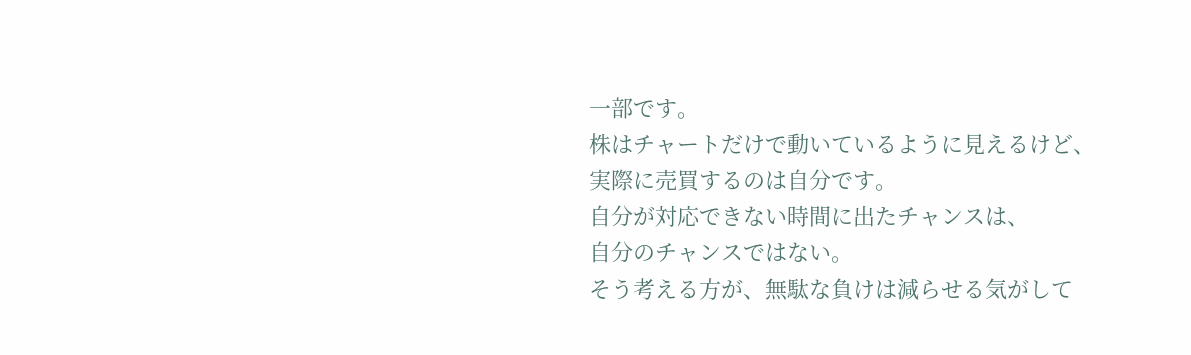一部です。
株はチャートだけで動いているように見えるけど、
実際に売買するのは自分です。
自分が対応できない時間に出たチャンスは、
自分のチャンスではない。
そう考える方が、無駄な負けは減らせる気がして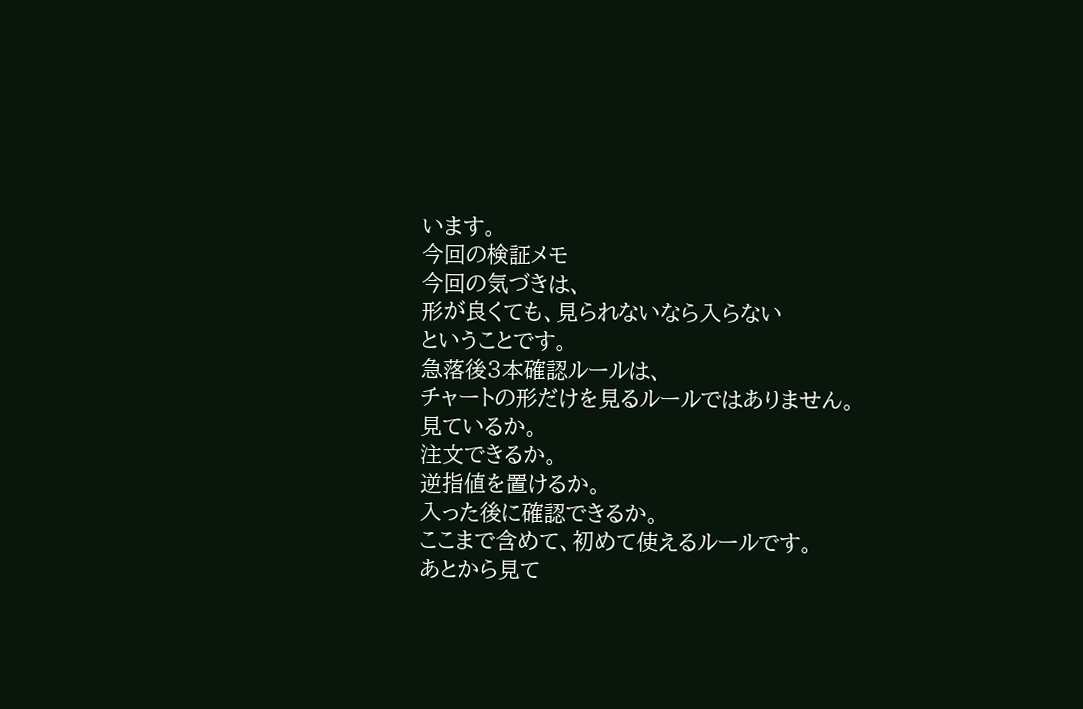います。
今回の検証メモ
今回の気づきは、
形が良くても、見られないなら入らない
ということです。
急落後3本確認ルールは、
チャートの形だけを見るルールではありません。
見ているか。
注文できるか。
逆指値を置けるか。
入った後に確認できるか。
ここまで含めて、初めて使えるルールです。
あとから見て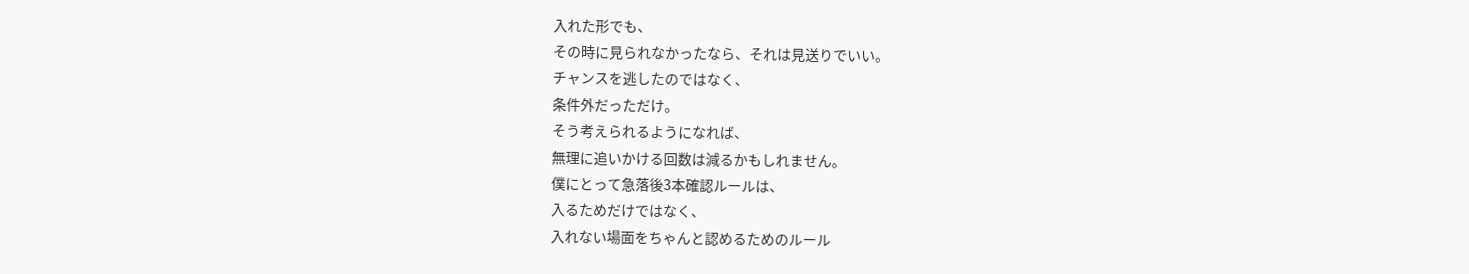入れた形でも、
その時に見られなかったなら、それは見送りでいい。
チャンスを逃したのではなく、
条件外だっただけ。
そう考えられるようになれば、
無理に追いかける回数は減るかもしれません。
僕にとって急落後3本確認ルールは、
入るためだけではなく、
入れない場面をちゃんと認めるためのルール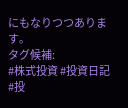にもなりつつあります。
タグ候補:
#株式投資 #投資日記 #投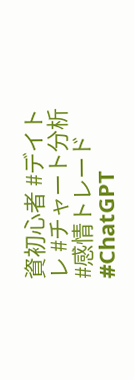資初心者 #デイトレ #チャート分析 #感情トレード #ChatGPT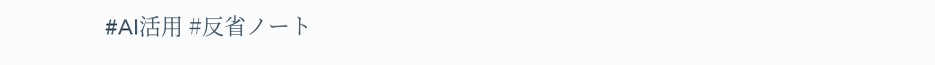#AI活用 #反省ノート